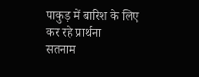पाकुड़ में बारिश के लिए कर रहे प्रार्थना
सतनाम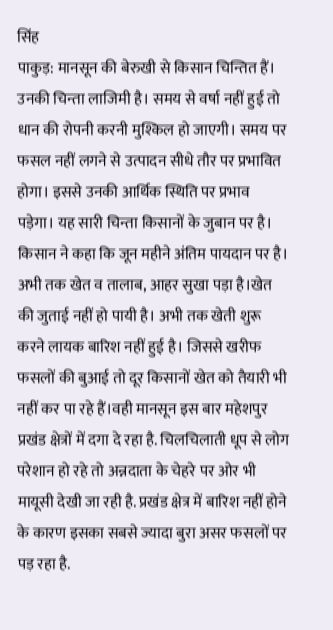सिंह
पाकुड़: मानसून की बेरुखी से किसान चिन्तित हैं। उनकी चिन्ता लाजिमी है। समय से वर्षा नहीं हुई तो धान की रोपनी करनी मुश्किल हो जाएगी। समय पर फसल नहीं लगने से उत्पादन सीधे तौर पर प्रभावित होगा। इससे उनकी आर्थिक स्थिति पर प्रभाव पड़ेगा। यह सारी चिन्ता किसानों के जुबान पर है। किसान ने कहा कि जून महीने अंतिम पायदान पर है। अभी तक खेत व तालाब, आहर सुखा पड़ा है।खेत की जुताई नहीं हो पायी है। अभी तक खेती शुरू करने लायक बारिश नहीं हुई है। जिससे खरीफ फसलों की बुआई तो दूर किसानों खेत को तैयारी भी नहीं कर पा रहे हैं।वही मानसून इस बार महेशपुर प्रखंड क्षेत्रों में दगा दे रहा है. चिलचिलाती धूप से लोग परेशान हो रहे तो अन्नदाता के चेहरे पर ओर भी मायूसी देखी जा रही है. प्रखंड क्षेत्र में बारिश नहीं होने के कारण इसका सबसे ज्यादा बुरा असर फसलों पर पड़ रहा है.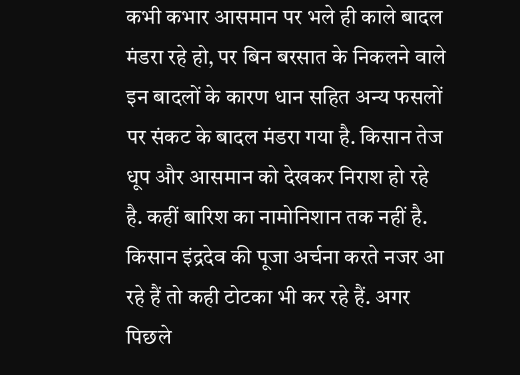कभी कभार आसमान पर भले ही काले बादल मंडरा रहे हो, पर बिन बरसात के निकलने वाले इन बादलों के कारण धान सहित अन्य फसलों पर संकट के बादल मंडरा गया है. किसान तेज धूप और आसमान को देखकर निराश हो रहे है. कहीं बारिश का नामोनिशान तक नहीं है. किसान इंद्रदेव की पूजा अर्चना करते नजर आ रहे हैं तो कही टोटका भी कर रहे हैं. अगर पिछले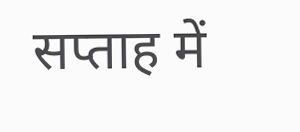सप्ताह में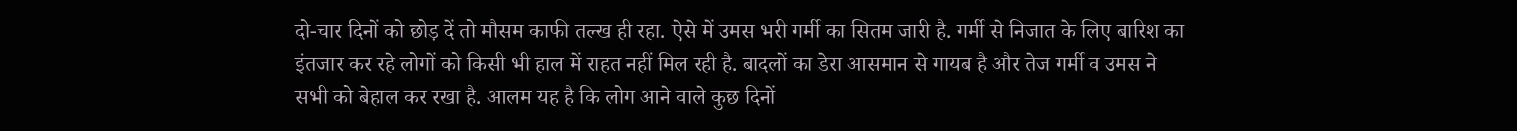दो-चार दिनों को छोड़ दें तो मौसम काफी तल्ख ही रहा. ऐसे में उमस भरी गर्मी का सितम जारी है. गर्मी से निजात के लिए बारिश का इंतजार कर रहे लोगों को किसी भी हाल में राहत नहीं मिल रही है. बादलों का डेरा आसमान से गायब है और तेज गर्मी व उमस ने सभी को बेहाल कर रखा है. आलम यह है कि लोग आने वाले कुछ दिनों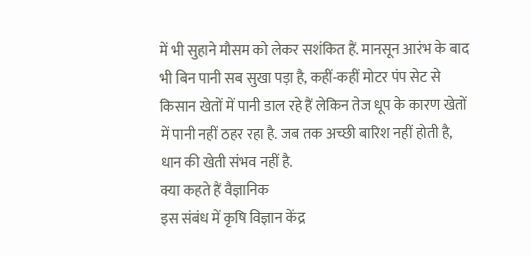में भी सुहाने मौसम को लेकर सशंकित हैं. मानसून आरंभ के बाद भी बिन पानी सब सुखा पड़ा है, कहीं-कहीं मोटर पंप सेट से किसान खेतों में पानी डाल रहे हैं लेकिन तेज धूप के कारण खेतों में पानी नहीं ठहर रहा है. जब तक अच्छी बारिश नहीं होती है, धान की खेती संभव नहीं है.
क्या कहते हैं वैज्ञानिक
इस संबंध में कृषि विज्ञान केंद्र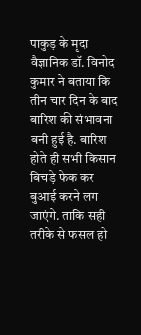पाकुड़ के मृदा वैज्ञानिक डॉ. विनोद कुमार ने बताया कि तीन चार दिन के बाद बारिश की संभावना बनी हुई है. बारिश होते ही सभी किसान बिचड़े फेक कर बुआई करने लग जाएंगे. ताकि सही तरीके से फसल हो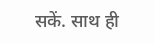सकें. साथ ही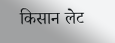किसान लेट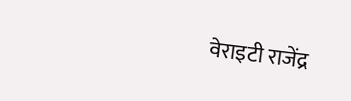वेराइटी राजेंद्र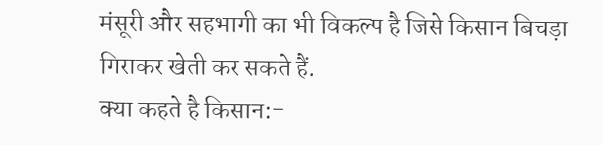मंसूरी और सहभागी का भी विकल्प है जिसे किसान बिचड़ा गिराकर खेती कर सकते हैं.
क्या कहते है किसान:-